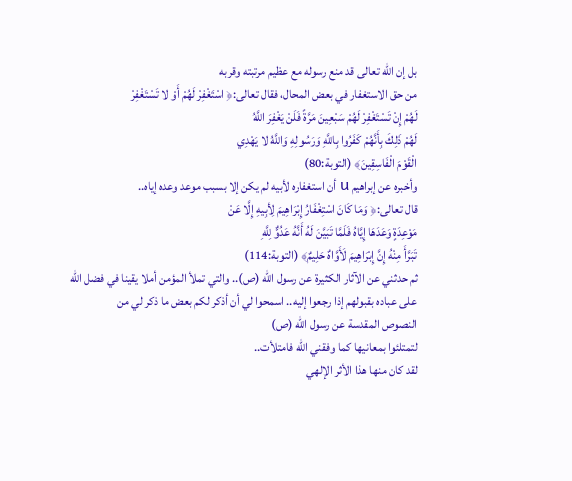بل إن الله تعالى قد منع رسوله مع عظيم مرتبته وقربه
من حق الاستغفار في بعض المحال، فقال تعالى:﴿ اسْتَغْفِرْ لَهُمْ أَوْ لا تَسْتَغْفِرْ
لَهُمْ إِنْ تَسْتَغْفِرْ لَهُمْ سَبْعِينَ مَرَّةً فَلَنْ يَغْفِرَ اللَّهُ
لَهُمْ ذَلِكَ بِأَنَّهُمْ كَفَرُوا بِاللَّهِ وَرَسُولِهِ وَاللَّهُ لا يَهْدِي
الْقَوْمَ الْفَاسِقِينَ﴾ (التوبة:80)
وأخبره عن إبراهيم u أن استغفاره لأبيه لم يكن إلا بسبب موعد وعده إياه..
قال تعالى:﴿ وَمَا كَانَ اسْتِغْفَارُ إِبْرَاهِيمَ لِأبِيهِ إِلَّا عَنْ
مَوْعِدَةٍ وَعَدَهَا إِيَّاهُ فَلَمَّا تَبَيَّنَ لَهُ أَنَّهُ عَدُوٌّ لِلَّهِ
تَبَرَّأَ مِنْهُ إِنَّ إِبْرَاهِيمَ لَأَوَّاهٌ حَلِيمٌ﴾ (التوبة:114)
ثم حدثني عن الآثار الكثيرة عن رسول الله (ص).. والتي تملأ المؤمن أملا يقينا في فضل الله
على عباده بقبولهم إذا رجعوا إليه.. اسمحوا لي أن أذكر لكم بعض ما ذكر لي من
النصوص المقدسة عن رسول الله (ص)
لتمتلئوا بمعانيها كما وفقني الله فامتلأت..
لقد كان منها هذا الأثر الإلهي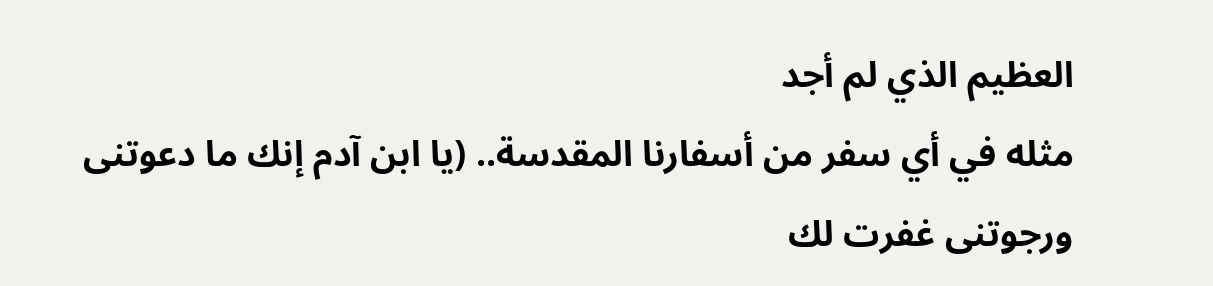العظيم الذي لم أجد
مثله في أي سفر من أسفارنا المقدسة.. (يا ابن آدم إنك ما دعوتنى ورجوتنى غفرت لك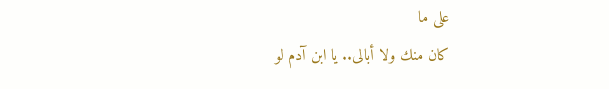على ما
كان منك ولا أبالى.. يا ابن آدم لو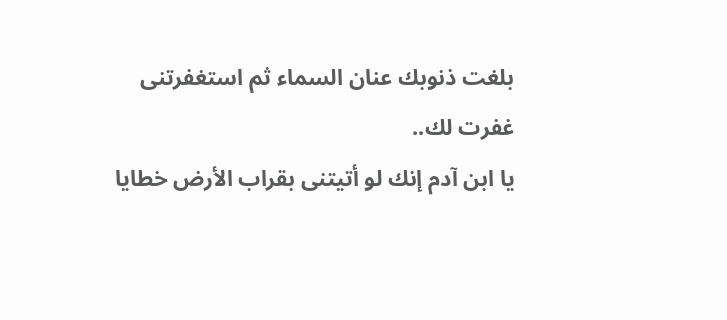بلغت ذنوبك عنان السماء ثم استغفرتنى غفرت لك..
يا ابن آدم إنك لو أتيتنى بقراب الأرض خطايا